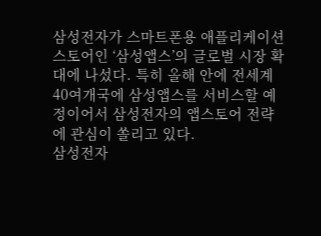삼성전자가 스마트폰용 애플리케이션 스토어인 ‘삼성앱스’의 글로벌 시장 확대에 나섰다. 특히 올해 안에 전세계 40여개국에 삼성앱스를 서비스할 예정이어서 삼성전자의 앱스토어 전략에 관심이 쏠리고 있다.
삼성전자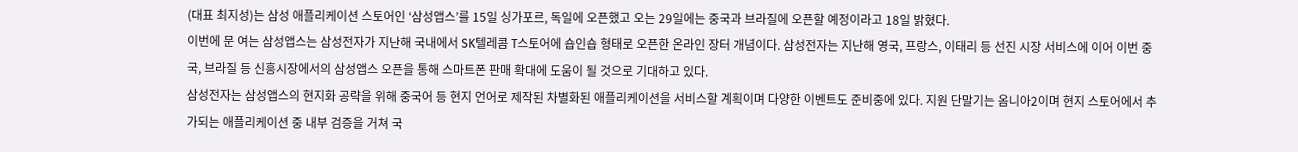(대표 최지성)는 삼성 애플리케이션 스토어인 ‘삼성앱스’를 15일 싱가포르, 독일에 오픈했고 오는 29일에는 중국과 브라질에 오픈할 예정이라고 18일 밝혔다.
이번에 문 여는 삼성앱스는 삼성전자가 지난해 국내에서 SK텔레콤 T스토어에 숍인숍 형태로 오픈한 온라인 장터 개념이다. 삼성전자는 지난해 영국, 프랑스, 이태리 등 선진 시장 서비스에 이어 이번 중국, 브라질 등 신흥시장에서의 삼성앱스 오픈을 통해 스마트폰 판매 확대에 도움이 될 것으로 기대하고 있다.
삼성전자는 삼성앱스의 현지화 공략을 위해 중국어 등 현지 언어로 제작된 차별화된 애플리케이션을 서비스할 계획이며 다양한 이벤트도 준비중에 있다. 지원 단말기는 옴니아2이며 현지 스토어에서 추가되는 애플리케이션 중 내부 검증을 거쳐 국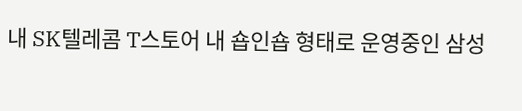내 SK텔레콤 T스토어 내 숍인숍 형태로 운영중인 삼성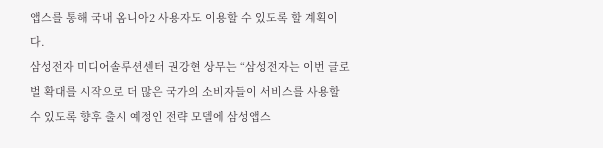앱스를 통해 국내 옴니아2 사용자도 이용할 수 있도록 할 계획이다.
삼성전자 미디어솔루션센터 권강현 상무는 “삼성전자는 이번 글로벌 확대를 시작으로 더 많은 국가의 소비자들이 서비스를 사용할 수 있도록 향후 출시 예정인 전략 모델에 삼성앱스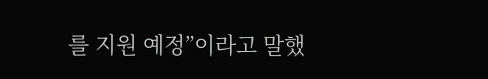를 지원 예정”이라고 말했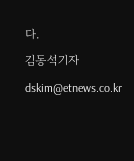다.
김동석기자 dskim@etnews.co.kr